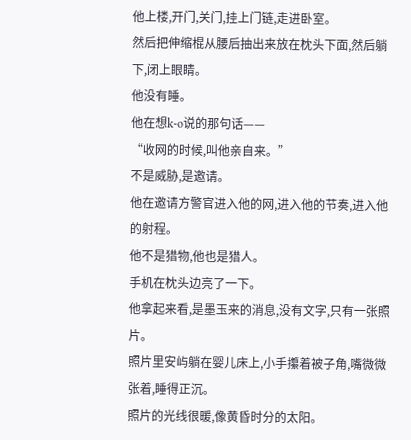他上楼,开门,关门,挂上门链,走进卧室。
然后把伸缩棍从腰后抽出来放在枕头下面,然后躺下,闭上眼睛。
他没有睡。
他在想k-o说的那句话——
“收网的时候,叫他亲自来。”
不是威胁,是邀请。
他在邀请方警官进入他的网,进入他的节奏,进入他的射程。
他不是猎物,他也是猎人。
手机在枕头边亮了一下。
他拿起来看,是墨玉来的消息,没有文字,只有一张照片。
照片里安屿躺在婴儿床上,小手攥着被子角,嘴微微张着,睡得正沉。
照片的光线很暖,像黄昏时分的太阳。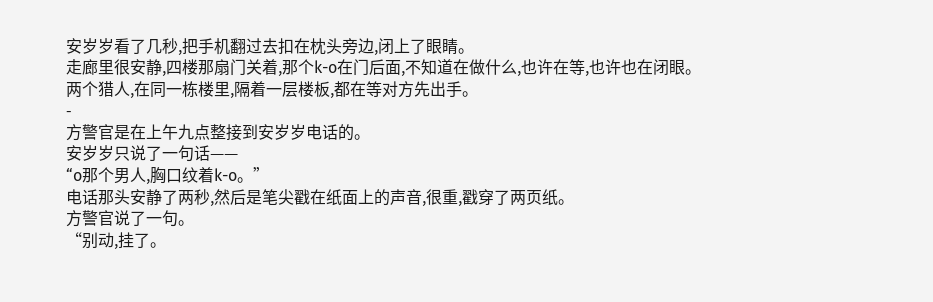安岁岁看了几秒,把手机翻过去扣在枕头旁边,闭上了眼睛。
走廊里很安静,四楼那扇门关着,那个k-o在门后面,不知道在做什么,也许在等,也许也在闭眼。
两个猎人,在同一栋楼里,隔着一层楼板,都在等对方先出手。
-
方警官是在上午九点整接到安岁岁电话的。
安岁岁只说了一句话——
“o那个男人,胸口纹着k-o。”
电话那头安静了两秒,然后是笔尖戳在纸面上的声音,很重,戳穿了两页纸。
方警官说了一句。
“别动,挂了。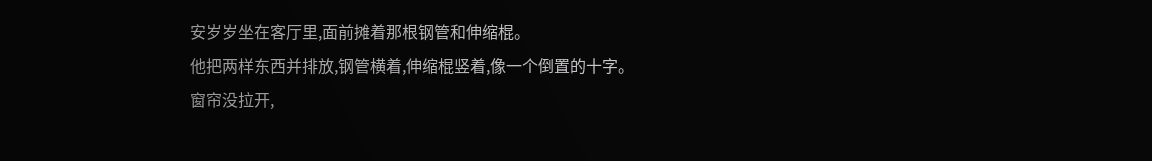安岁岁坐在客厅里,面前摊着那根钢管和伸缩棍。
他把两样东西并排放,钢管横着,伸缩棍竖着,像一个倒置的十字。
窗帘没拉开,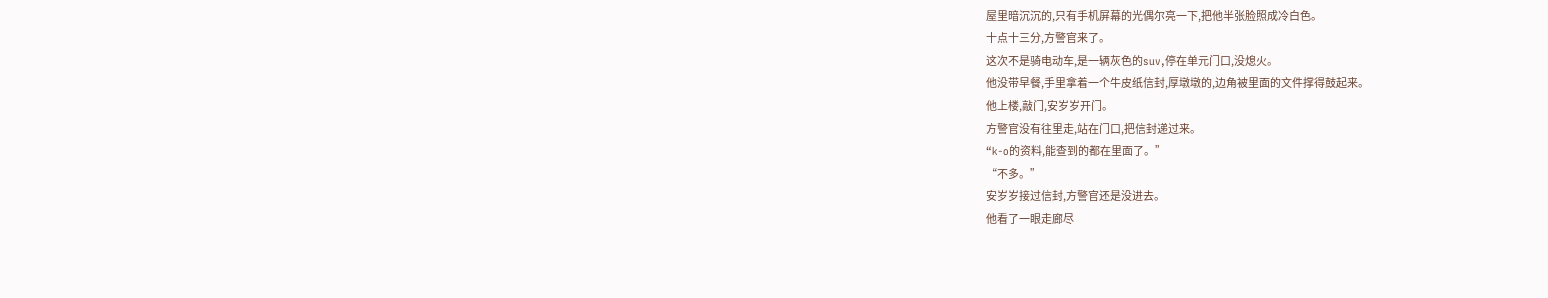屋里暗沉沉的,只有手机屏幕的光偶尔亮一下,把他半张脸照成冷白色。
十点十三分,方警官来了。
这次不是骑电动车,是一辆灰色的suv,停在单元门口,没熄火。
他没带早餐,手里拿着一个牛皮纸信封,厚墩墩的,边角被里面的文件撑得鼓起来。
他上楼,敲门,安岁岁开门。
方警官没有往里走,站在门口,把信封递过来。
“k-o的资料,能查到的都在里面了。”
“不多。”
安岁岁接过信封,方警官还是没进去。
他看了一眼走廊尽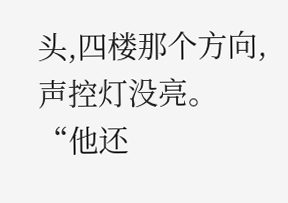头,四楼那个方向,声控灯没亮。
“他还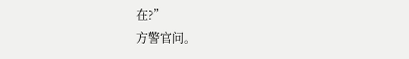在?”
方警官问。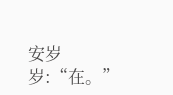安岁岁:“在。”